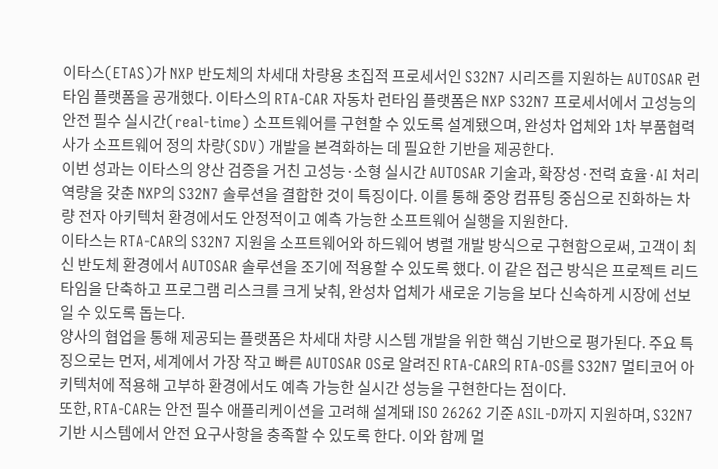이타스(ETAS)가 NXP 반도체의 차세대 차량용 초집적 프로세서인 S32N7 시리즈를 지원하는 AUTOSAR 런타임 플랫폼을 공개했다. 이타스의 RTA-CAR 자동차 런타임 플랫폼은 NXP S32N7 프로세서에서 고성능의 안전 필수 실시간(real-time) 소프트웨어를 구현할 수 있도록 설계됐으며, 완성차 업체와 1차 부품협력사가 소프트웨어 정의 차량(SDV) 개발을 본격화하는 데 필요한 기반을 제공한다.
이번 성과는 이타스의 양산 검증을 거친 고성능·소형 실시간 AUTOSAR 기술과, 확장성·전력 효율·AI 처리 역량을 갖춘 NXP의 S32N7 솔루션을 결합한 것이 특징이다. 이를 통해 중앙 컴퓨팅 중심으로 진화하는 차량 전자 아키텍처 환경에서도 안정적이고 예측 가능한 소프트웨어 실행을 지원한다.
이타스는 RTA-CAR의 S32N7 지원을 소프트웨어와 하드웨어 병렬 개발 방식으로 구현함으로써, 고객이 최신 반도체 환경에서 AUTOSAR 솔루션을 조기에 적용할 수 있도록 했다. 이 같은 접근 방식은 프로젝트 리드 타임을 단축하고 프로그램 리스크를 크게 낮춰, 완성차 업체가 새로운 기능을 보다 신속하게 시장에 선보일 수 있도록 돕는다.
양사의 협업을 통해 제공되는 플랫폼은 차세대 차량 시스템 개발을 위한 핵심 기반으로 평가된다. 주요 특징으로는 먼저, 세계에서 가장 작고 빠른 AUTOSAR OS로 알려진 RTA-CAR의 RTA-OS를 S32N7 멀티코어 아키텍처에 적용해 고부하 환경에서도 예측 가능한 실시간 성능을 구현한다는 점이다.
또한, RTA-CAR는 안전 필수 애플리케이션을 고려해 설계돼 ISO 26262 기준 ASIL-D까지 지원하며, S32N7 기반 시스템에서 안전 요구사항을 충족할 수 있도록 한다. 이와 함께 멀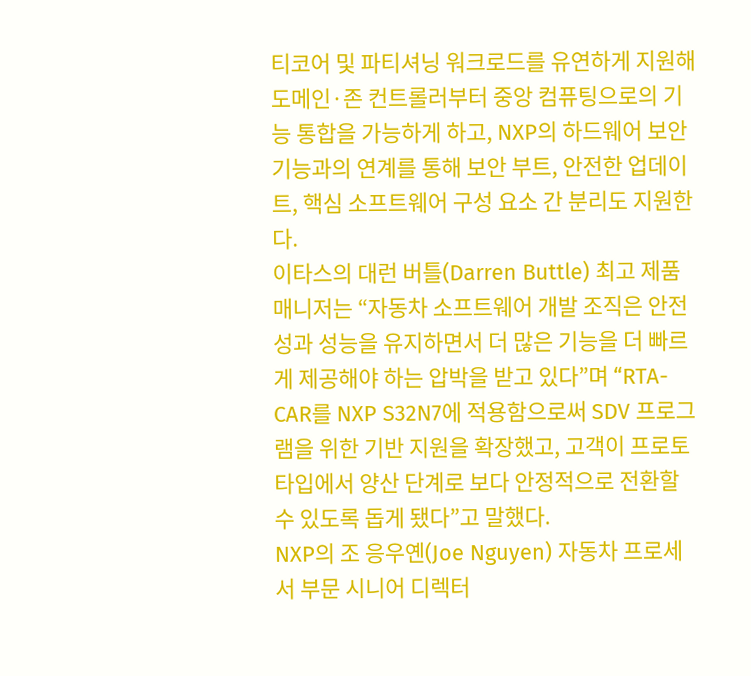티코어 및 파티셔닝 워크로드를 유연하게 지원해 도메인·존 컨트롤러부터 중앙 컴퓨팅으로의 기능 통합을 가능하게 하고, NXP의 하드웨어 보안 기능과의 연계를 통해 보안 부트, 안전한 업데이트, 핵심 소프트웨어 구성 요소 간 분리도 지원한다.
이타스의 대런 버틀(Darren Buttle) 최고 제품 매니저는 “자동차 소프트웨어 개발 조직은 안전성과 성능을 유지하면서 더 많은 기능을 더 빠르게 제공해야 하는 압박을 받고 있다”며 “RTA-CAR를 NXP S32N7에 적용함으로써 SDV 프로그램을 위한 기반 지원을 확장했고, 고객이 프로토타입에서 양산 단계로 보다 안정적으로 전환할 수 있도록 돕게 됐다”고 말했다.
NXP의 조 응우옌(Joe Nguyen) 자동차 프로세서 부문 시니어 디렉터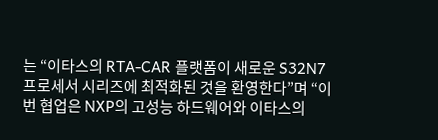는 “이타스의 RTA-CAR 플랫폼이 새로운 S32N7 프로세서 시리즈에 최적화된 것을 환영한다”며 “이번 협업은 NXP의 고성능 하드웨어와 이타스의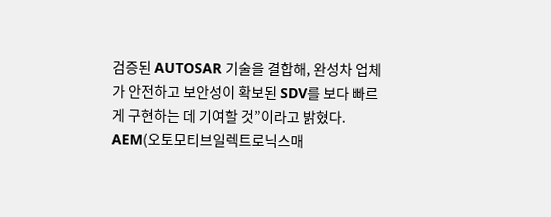검증된 AUTOSAR 기술을 결합해, 완성차 업체가 안전하고 보안성이 확보된 SDV를 보다 빠르게 구현하는 데 기여할 것”이라고 밝혔다.
AEM(오토모티브일렉트로닉스매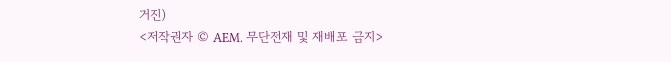거진)
<저작권자 © AEM. 무단전재 및 재배포 금지>